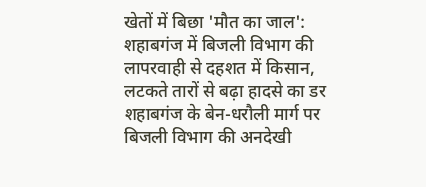खेतों में बिछा 'मौत का जाल': शहाबगंज में बिजली विभाग की लापरवाही से दहशत में किसान, लटकते तारों से बढ़ा हादसे का डर
शहाबगंज के बेन-धरौली मार्ग पर बिजली विभाग की अनदेखी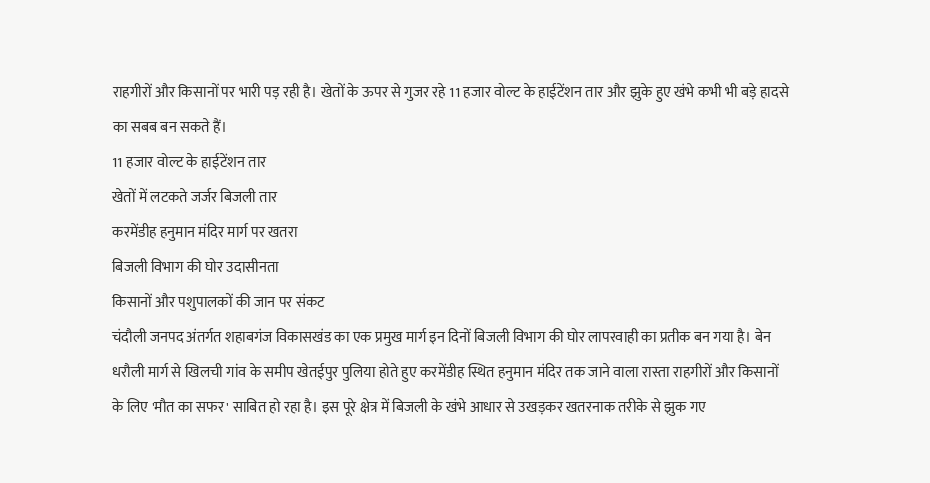राहगीरों और किसानों पर भारी पड़ रही है। खेतों के ऊपर से गुजर रहे 11 हजार वोल्ट के हाईटेंशन तार और झुके हुए खंभे कभी भी बड़े हादसे का सबब बन सकते हैं।
11 हजार वोल्ट के हाईटेंशन तार
खेतों में लटकते जर्जर बिजली तार
करमेंडीह हनुमान मंदिर मार्ग पर खतरा
बिजली विभाग की घोर उदासीनता
किसानों और पशुपालकों की जान पर संकट
चंदौली जनपद अंतर्गत शहाबगंज विकासखंड का एक प्रमुख मार्ग इन दिनों बिजली विभाग की घोर लापरवाही का प्रतीक बन गया है। बेन धरौली मार्ग से खिलची गांव के समीप खेतईपुर पुलिया होते हुए करमेंडीह स्थित हनुमान मंदिर तक जाने वाला रास्ता राहगीरों और किसानों के लिए 'मौत का सफर' साबित हो रहा है। इस पूरे क्षेत्र में बिजली के खंभे आधार से उखड़कर खतरनाक तरीके से झुक गए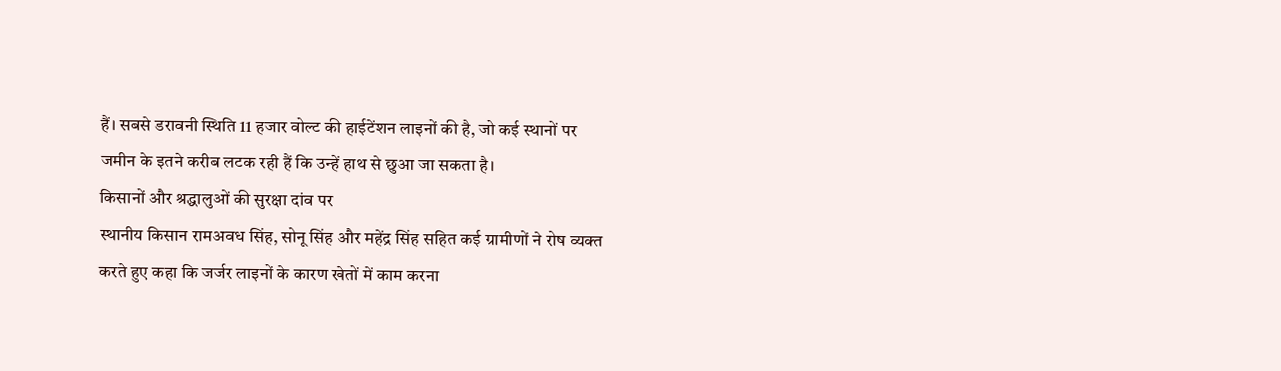हैं। सबसे डरावनी स्थिति 11 हजार वोल्ट की हाईटेंशन लाइनों की है, जो कई स्थानों पर जमीन के इतने करीब लटक रही हैं कि उन्हें हाथ से छुआ जा सकता है।
किसानों और श्रद्धालुओं की सुरक्षा दांव पर
स्थानीय किसान रामअवध सिंह, सोनू सिंह और महेंद्र सिंह सहित कई ग्रामीणों ने रोष व्यक्त करते हुए कहा कि जर्जर लाइनों के कारण खेतों में काम करना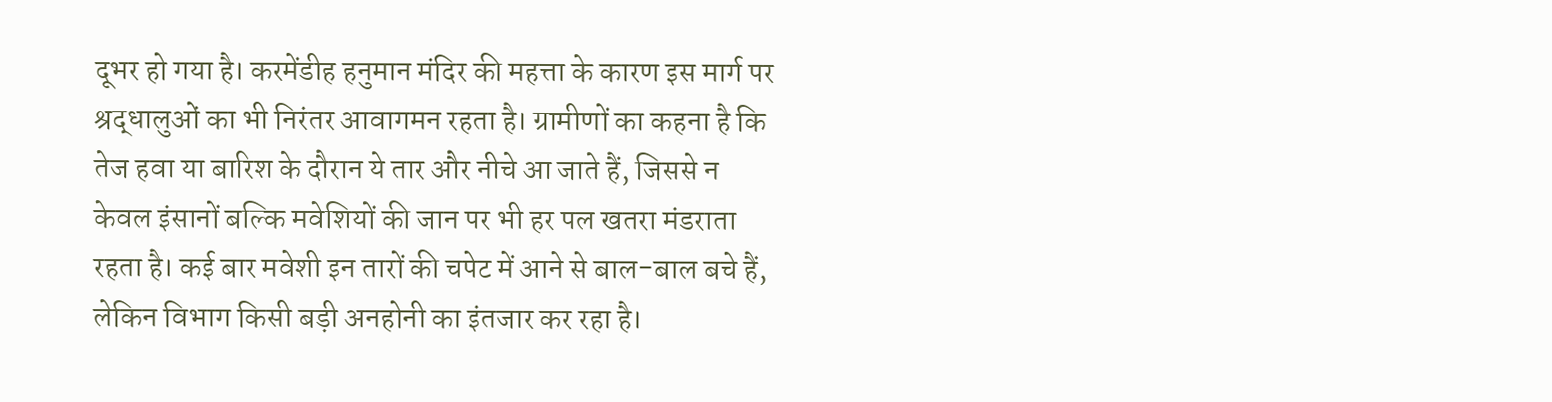दूभर हो गया है। करमेंडीह हनुमान मंदिर की महत्ता के कारण इस मार्ग पर श्रद्धालुओं का भी निरंतर आवागमन रहता है। ग्रामीणों का कहना है कि तेज हवा या बारिश के दौरान ये तार और नीचे आ जाते हैं, जिससे न केवल इंसानों बल्कि मवेशियों की जान पर भी हर पल खतरा मंडराता रहता है। कई बार मवेशी इन तारों की चपेट में आने से बाल-बाल बचे हैं, लेकिन विभाग किसी बड़ी अनहोनी का इंतजार कर रहा है।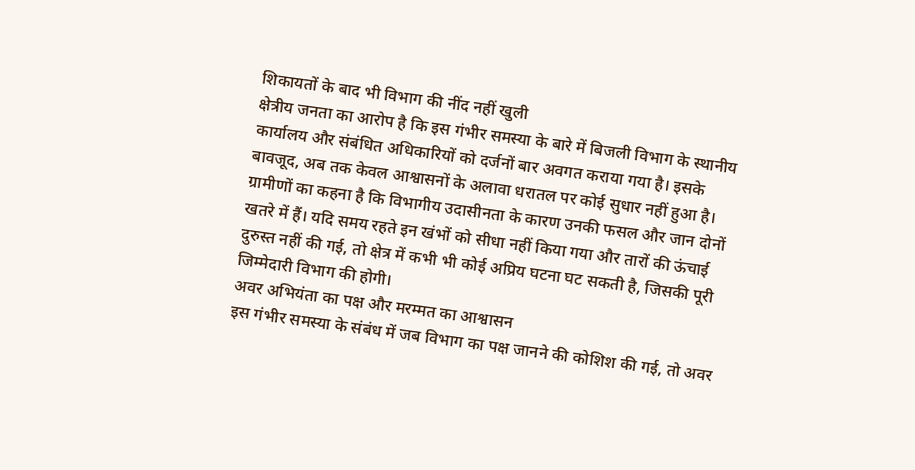शिकायतों के बाद भी विभाग की नींद नहीं खुली
क्षेत्रीय जनता का आरोप है कि इस गंभीर समस्या के बारे में बिजली विभाग के स्थानीय कार्यालय और संबंधित अधिकारियों को दर्जनों बार अवगत कराया गया है। इसके बावजूद, अब तक केवल आश्वासनों के अलावा धरातल पर कोई सुधार नहीं हुआ है। ग्रामीणों का कहना है कि विभागीय उदासीनता के कारण उनकी फसल और जान दोनों खतरे में हैं। यदि समय रहते इन खंभों को सीधा नहीं किया गया और तारों की ऊंचाई दुरुस्त नहीं की गई, तो क्षेत्र में कभी भी कोई अप्रिय घटना घट सकती है, जिसकी पूरी जिम्मेदारी विभाग की होगी।
अवर अभियंता का पक्ष और मरम्मत का आश्वासन
इस गंभीर समस्या के संबंध में जब विभाग का पक्ष जानने की कोशिश की गई, तो अवर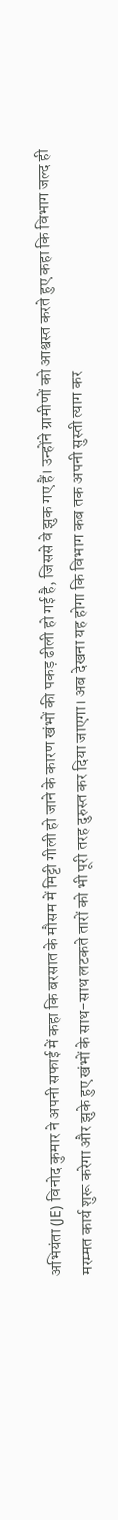अभियंता (JE) विनोद कुमार ने अपनी सफाई में कहा कि बरसात के मौसम में मिट्टी गीली हो जाने के कारण खंभों की पकड़ ढीली हो गई है, जिससे वे झुक गए हैं। उन्होंने ग्रामीणों को आश्वस्त करते हुए कहा कि विभाग जल्द ही मरम्मत कार्य शुरू करेगा और झुके हुए खंभों के साथ-साथ लटकते तारों को भी पूरी तरह दुरुस्त कर दिया जाएगा। अब देखना यह होगा कि विभाग कब तक अपनी सुस्ती त्याग कर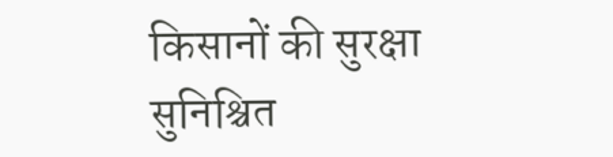किसानों की सुरक्षा सुनिश्चित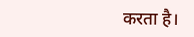करता है।